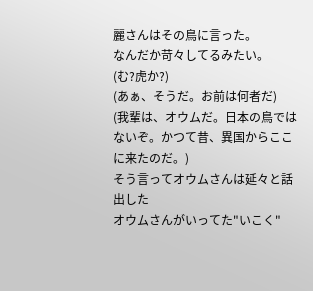麗さんはその鳥に言った。
なんだか苛々してるみたい。
(む?虎か?)
(あぁ、そうだ。お前は何者だ)
(我輩は、オウムだ。日本の鳥ではないぞ。かつて昔、異国からここに来たのだ。)
そう言ってオウムさんは延々と話出した
オウムさんがいってた"いこく"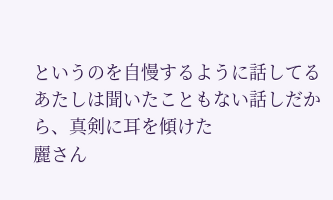というのを自慢するように話してる
あたしは聞いたこともない話しだから、真剣に耳を傾けた
麗さん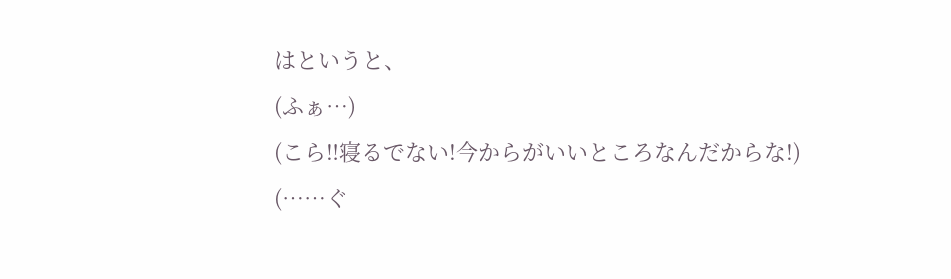はというと、
(ふぁ…)
(こら‼寝るでない!今からがいいところなんだからな!)
(……ぐ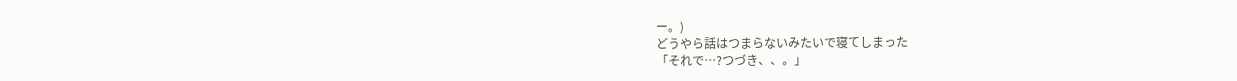ー。)
どうやら話はつまらないみたいで寝てしまった
「それで…?つづき、、。」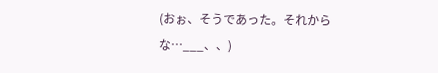(おぉ、そうであった。それからな…___、、)